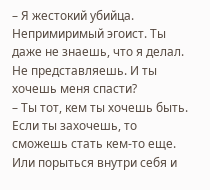– Я жестокий убийца. Непримиримый эгоист. Ты даже не знаешь, что я делал. Не представляешь. И ты хочешь меня спасти?
– Ты тот, кем ты хочешь быть. Если ты захочешь, то сможешь стать кем-то еще. Или порыться внутри себя и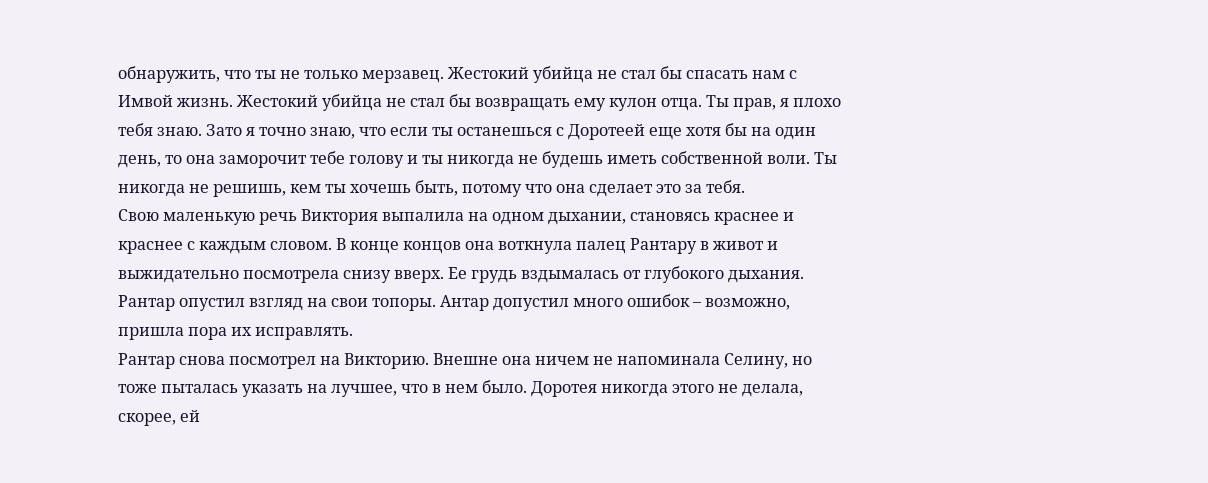обнаружить, что ты не только мерзавец. Жестокий убийца не стал бы спасать нам с Имвой жизнь. Жестокий убийца не стал бы возвращать ему кулон отца. Ты прав, я плохо тебя знаю. Зато я точно знаю, что если ты останешься с Доротеей еще хотя бы на один день, то она заморочит тебе голову и ты никогда не будешь иметь собственной воли. Ты никогда не решишь, кем ты хочешь быть, потому что она сделает это за тебя.
Свою маленькую речь Виктория выпалила на одном дыхании, становясь краснее и краснее с каждым словом. В конце концов она воткнула палец Рантару в живот и выжидательно посмотрела снизу вверх. Ее грудь вздымалась от глубокого дыхания.
Рантар опустил взгляд на свои топоры. Антар допустил много ошибок – возможно, пришла пора их исправлять.
Рантар снова посмотрел на Викторию. Внешне она ничем не напоминала Селину, но тоже пыталась указать на лучшее, что в нем было. Доротея никогда этого не делала, скорее, ей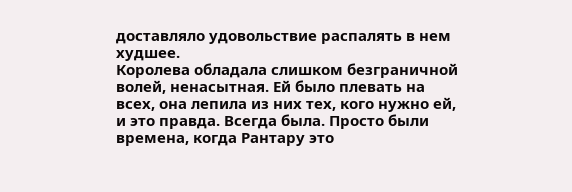доставляло удовольствие распалять в нем худшее.
Королева обладала слишком безграничной волей, ненасытная. Ей было плевать на всех, она лепила из них тех, кого нужно ей, и это правда. Всегда была. Просто были времена, когда Рантару это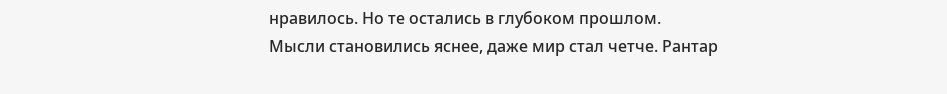нравилось. Но те остались в глубоком прошлом.
Мысли становились яснее, даже мир стал четче. Рантар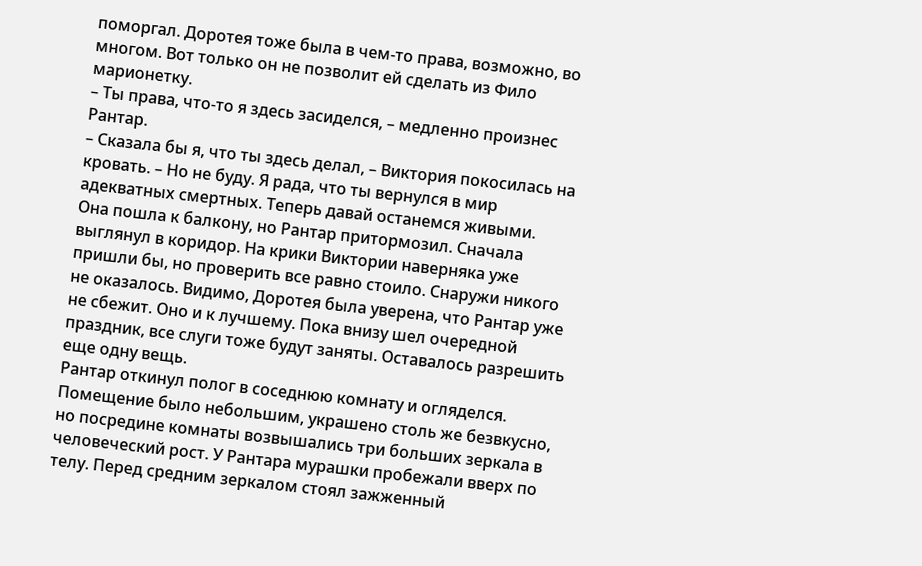поморгал. Доротея тоже была в чем-то права, возможно, во многом. Вот только он не позволит ей сделать из Фило марионетку.
– Ты права, что-то я здесь засиделся, – медленно произнес Рантар.
– Сказала бы я, что ты здесь делал, – Виктория покосилась на кровать. – Но не буду. Я рада, что ты вернулся в мир адекватных смертных. Теперь давай останемся живыми.
Она пошла к балкону, но Рантар притормозил. Сначала выглянул в коридор. На крики Виктории наверняка уже пришли бы, но проверить все равно стоило. Снаружи никого не оказалось. Видимо, Доротея была уверена, что Рантар уже не сбежит. Оно и к лучшему. Пока внизу шел очередной праздник, все слуги тоже будут заняты. Оставалось разрешить еще одну вещь.
Рантар откинул полог в соседнюю комнату и огляделся. Помещение было небольшим, украшено столь же безвкусно, но посредине комнаты возвышались три больших зеркала в человеческий рост. У Рантара мурашки пробежали вверх по телу. Перед средним зеркалом стоял зажженный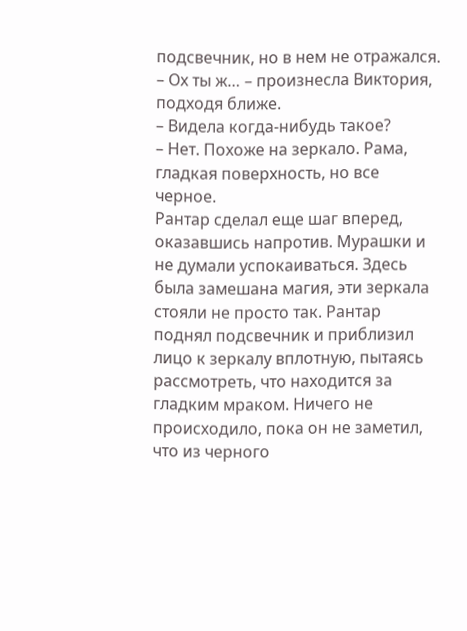подсвечник, но в нем не отражался.
– Ох ты ж… – произнесла Виктория, подходя ближе.
– Видела когда-нибудь такое?
– Нет. Похоже на зеркало. Рама, гладкая поверхность, но все черное.
Рантар сделал еще шаг вперед, оказавшись напротив. Мурашки и не думали успокаиваться. Здесь была замешана магия, эти зеркала стояли не просто так. Рантар поднял подсвечник и приблизил лицо к зеркалу вплотную, пытаясь рассмотреть, что находится за гладким мраком. Ничего не происходило, пока он не заметил, что из черного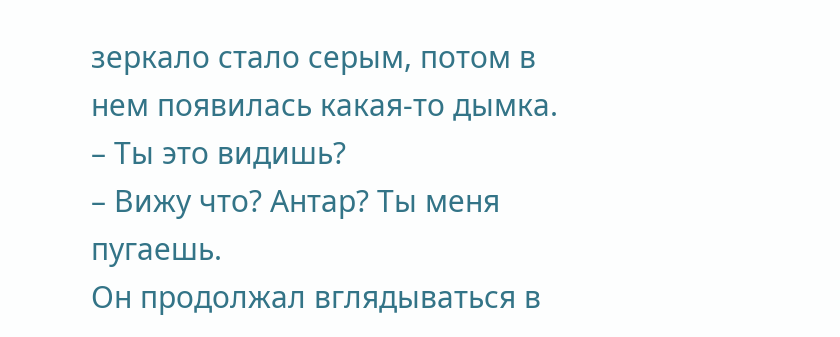зеркало стало серым, потом в нем появилась какая-то дымка.
– Ты это видишь?
– Вижу что? Антар? Ты меня пугаешь.
Он продолжал вглядываться в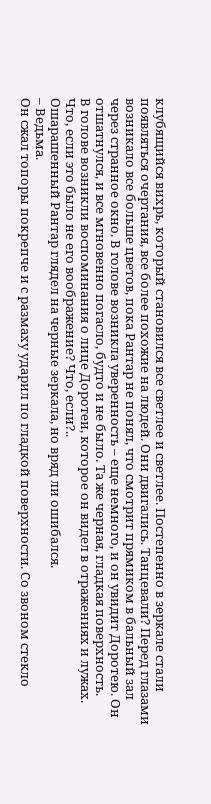клубящийся вихрь, который становился все светлее и светлее. Постепенно в зеркале стали появляться очертания, все более похожие на людей. Они двигались. Танцевали? Перед глазами возникало все больше цветов, пока Рантар не понял, что смотрит прямиком в бальный зал через странное окно. В голове возникла уверенность – еще немного, и он увидит Доротею. Он отшатнулся, и все мгновенно погасло, будто и не было. Та же черная, гладкая поверхность.
В голове возникли воспоминания о лице Доротеи, которое он видел в отражениях и лужах. Что, если это было не его воображение? Что, если?..
Ошарашенный Рантар глядел на черные зеркала, но вряд ли ошибался.
– Ведьма.
Он сжал топоры покрепче и с размаху ударил по гладкой поверхности. Со звоном стекло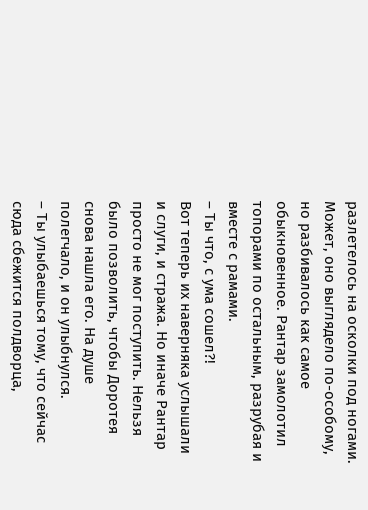разлетелось на осколки под ногами. Может, оно выглядело по-особому, но разбивалось как самое обыкновенное. Рантар замолотил топорами по остальным, разрубая и вместе с рамами.
– Ты что, с ума сошел?!
Вот теперь их наверняка услышали и слуги, и стража. Но иначе Рантар просто не мог поступить. Нельзя было позволить, чтобы Доротея снова нашла его. На душе полегчало, и он улыбнулся.
– Ты улыбаешься тому, что сейчас сюда сбежится полдворца,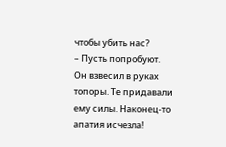чтобы убить нас?
– Пусть попробуют.
Он взвесил в руках топоры. Те придавали ему силы. Наконец-то апатия исчезла!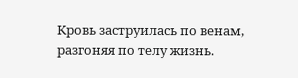Кровь заструилась по венам, разгоняя по телу жизнь.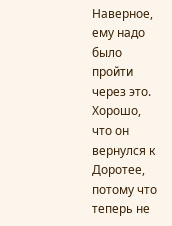Наверное, ему надо было пройти через это. Хорошо, что он вернулся к Доротее, потому что теперь не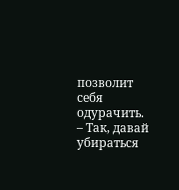позволит себя одурачить.
– Так, давай убираться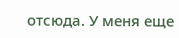отсюда. У меня еще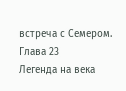встреча с Семером.
Глава 23
Легенда на века